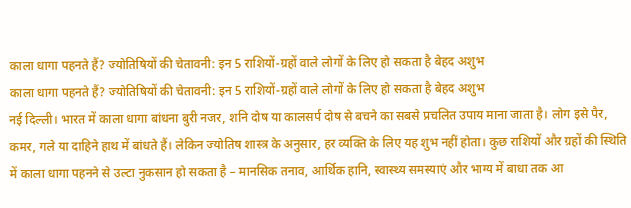काला धागा पहनते हैं? ज्योतिषियों की चेतावनी: इन 5 राशियों-ग्रहों वाले लोगों के लिए हो सकता है बेहद अशुभ
काला धागा पहनते हैं? ज्योतिषियों की चेतावनी: इन 5 राशियों-ग्रहों वाले लोगों के लिए हो सकता है बेहद अशुभ
नई दिल्ली। भारत में काला धागा बांधना बुरी नजर, शनि दोष या कालसर्प दोष से बचने का सबसे प्रचलित उपाय माना जाता है। लोग इसे पैर, कमर, गले या दाहिने हाथ में बांधते हैं। लेकिन ज्योतिष शास्त्र के अनुसार, हर व्यक्ति के लिए यह शुभ नहीं होता। कुछ राशियों और ग्रहों की स्थिति में काला धागा पहनने से उल्टा नुकसान हो सकता है – मानसिक तनाव, आर्थिक हानि, स्वास्थ्य समस्याएं और भाग्य में बाधा तक आ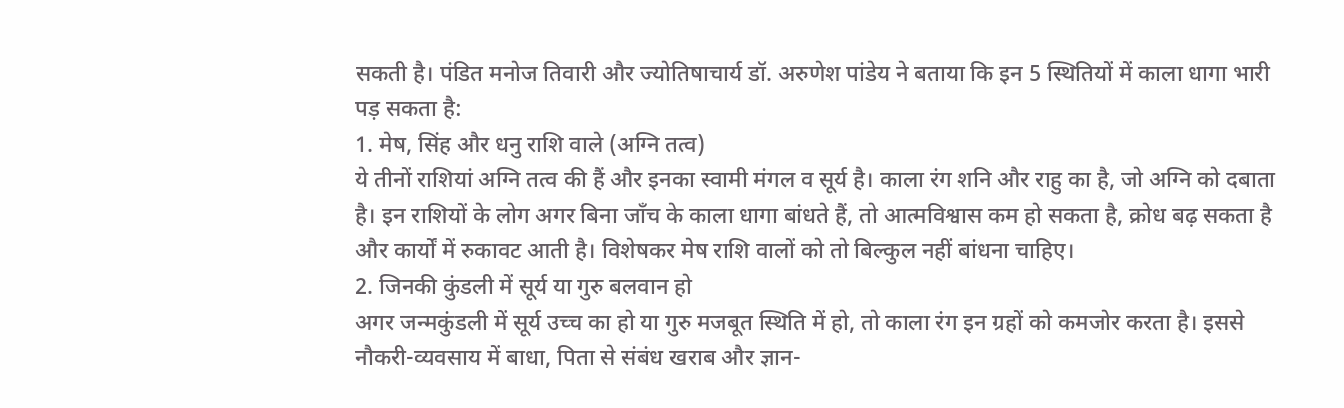सकती है। पंडित मनोज तिवारी और ज्योतिषाचार्य डॉ. अरुणेश पांडेय ने बताया कि इन 5 स्थितियों में काला धागा भारी पड़ सकता है:
1. मेष, सिंह और धनु राशि वाले (अग्नि तत्व)
ये तीनों राशियां अग्नि तत्व की हैं और इनका स्वामी मंगल व सूर्य है। काला रंग शनि और राहु का है, जो अग्नि को दबाता है। इन राशियों के लोग अगर बिना जाँच के काला धागा बांधते हैं, तो आत्मविश्वास कम हो सकता है, क्रोध बढ़ सकता है और कार्यों में रुकावट आती है। विशेषकर मेष राशि वालों को तो बिल्कुल नहीं बांधना चाहिए।
2. जिनकी कुंडली में सूर्य या गुरु बलवान हो
अगर जन्मकुंडली में सूर्य उच्च का हो या गुरु मजबूत स्थिति में हो, तो काला रंग इन ग्रहों को कमजोर करता है। इससे नौकरी-व्यवसाय में बाधा, पिता से संबंध खराब और ज्ञान-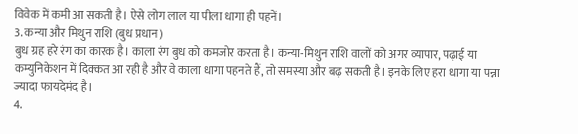विवेक में कमी आ सकती है। ऐसे लोग लाल या पीला धागा ही पहनें।
3. कन्या और मिथुन राशि (बुध प्रधान)
बुध ग्रह हरे रंग का कारक है। काला रंग बुध को कमजोर करता है। कन्या-मिथुन राशि वालों को अगर व्यापार, पढ़ाई या कम्युनिकेशन में दिक्कत आ रही है और वे काला धागा पहनते हैं, तो समस्या और बढ़ सकती है। इनके लिए हरा धागा या पन्ना ज्यादा फायदेमंद है।
4.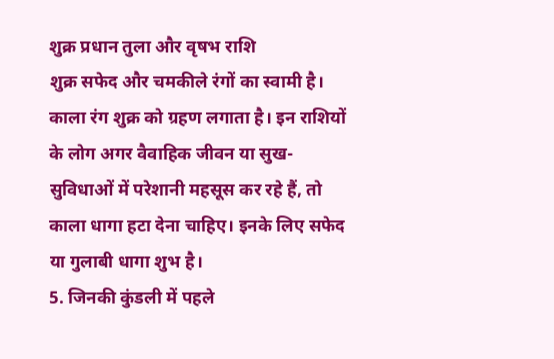शुक्र प्रधान तुला और वृषभ राशि
शुक्र सफेद और चमकीले रंगों का स्वामी है। काला रंग शुक्र को ग्रहण लगाता है। इन राशियों के लोग अगर वैवाहिक जीवन या सुख-सुविधाओं में परेशानी महसूस कर रहे हैं, तो काला धागा हटा देना चाहिए। इनके लिए सफेद या गुलाबी धागा शुभ है।
5. जिनकी कुंडली में पहले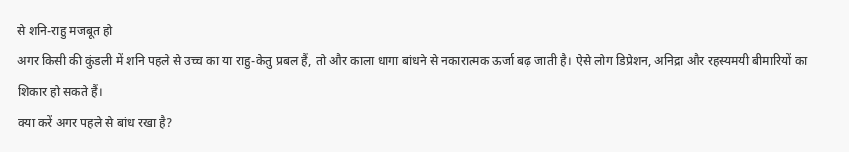से शनि-राहु मजबूत हो
अगर किसी की कुंडली में शनि पहले से उच्च का या राहु-केतु प्रबल हैं, तो और काला धागा बांधने से नकारात्मक ऊर्जा बढ़ जाती है। ऐसे लोग डिप्रेशन, अनिद्रा और रहस्यमयी बीमारियों का शिकार हो सकते हैं।
क्या करें अगर पहले से बांध रखा है?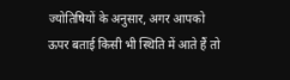ज्योतिषियों के अनुसार, अगर आपको ऊपर बताई किसी भी स्थिति में आते हैं तो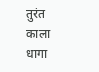तुरंत काला धागा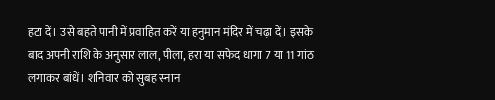हटा दें। उसे बहते पानी में प्रवाहित करें या हनुमान मंदिर में चढ़ा दें। इसके बाद अपनी राशि के अनुसार लाल, पीला, हरा या सफेद धागा 7 या 11 गांठ लगाकर बांधें। शनिवार को सुबह स्नान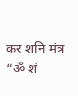कर शनि मंत्र “ॐ शं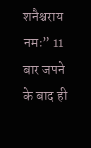शनैश्चराय नमः” 11 बार जपने के बाद ही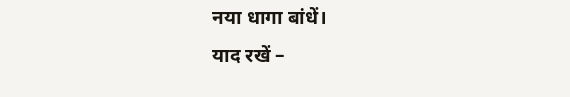नया धागा बांधें।
याद रखें –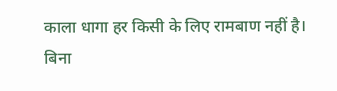काला धागा हर किसी के लिए रामबाण नहीं है। बिना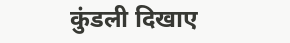कुंडली दिखाए